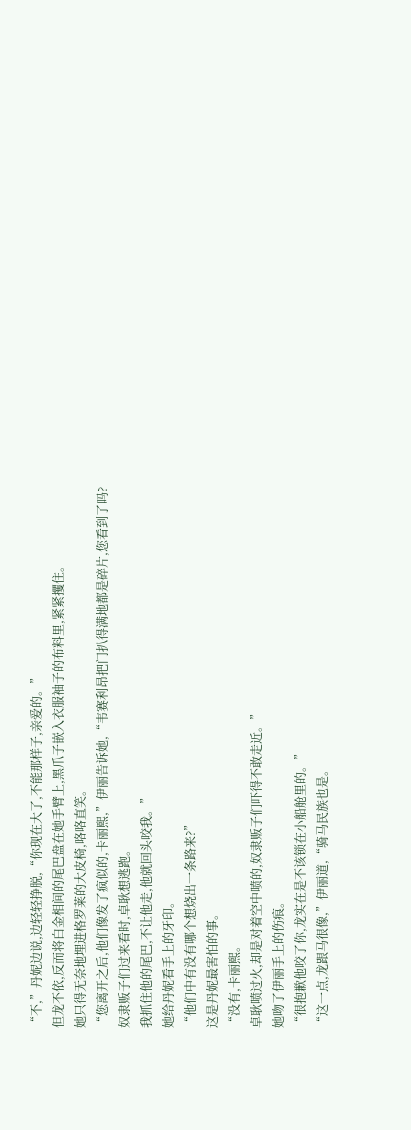“不,”丹妮边说,边轻轻挣脱,“你现在大了,不能那样子,亲爱的。”
但龙不依,反而将白金相间的尾巴盘在她手臂上,黑爪子嵌入衣服袖子的布料里,紧紧攫住。
她只得无奈地埋进格罗莱的大皮椅,咯咯直笑。
“您离开之后,他们像发了疯似的,卡丽熙,”伊丽告诉她,“韦赛利昂把门扒得满地都是碎片,您看到了吗?
奴隶贩子们过来看时,卓耿想逃跑。
我抓住他的尾巴,不让他走,他就回头咬我。”
她给丹妮看手上的牙印。
“他们中有没有哪个想烧出一条路来?”
这是丹妮最害怕的事。
“没有,卡丽熙。
卓耿喷过火,却是对着空中喷的,奴隶贩子们吓得不敢走近。”
她吻了伊丽手上的伤痕。
“很抱歉他咬了你,龙实在是不该锁在小船舱里的。”
“这一点,龙跟马很像,”伊丽道,“骑马民族也是。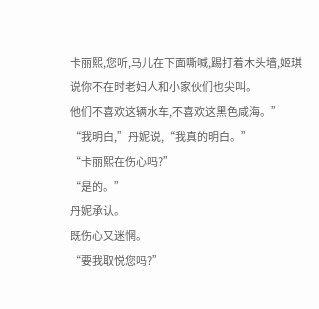卡丽熙,您听,马儿在下面嘶喊,踢打着木头墙,姬琪说你不在时老妇人和小家伙们也尖叫。
他们不喜欢这辆水车,不喜欢这黑色咸海。”
“我明白,”丹妮说,“我真的明白。”
“卡丽熙在伤心吗?”
“是的。”
丹妮承认。
既伤心又迷惘。
“要我取悦您吗?”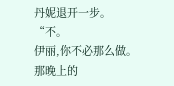丹妮退开一步。
“不。
伊丽,你不必那么做。
那晚上的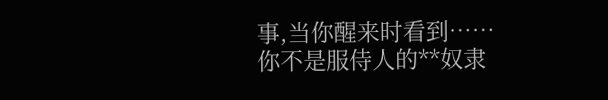事,当你醒来时看到……
你不是服侍人的**奴隶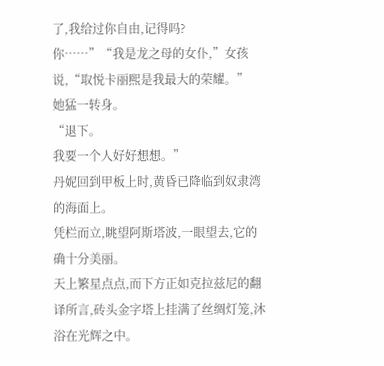了,我给过你自由,记得吗?
你……”“我是龙之母的女仆,”女孩说,“取悦卡丽熙是我最大的荣耀。”
她猛一转身。
“退下。
我要一个人好好想想。”
丹妮回到甲板上时,黄昏已降临到奴隶湾的海面上。
凭栏而立,眺望阿斯塔波,一眼望去,它的确十分美丽。
天上繁星点点,而下方正如克拉兹尼的翻译所言,砖头金字塔上挂满了丝绸灯笼,沐浴在光辉之中。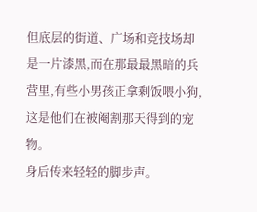但底层的街道、广场和竞技场却是一片漆黑,而在那最最黑暗的兵营里,有些小男孩正拿剩饭喂小狗,这是他们在被阉割那天得到的宠物。
身后传来轻轻的脚步声。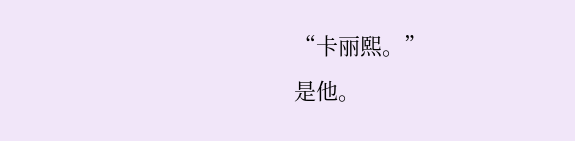“卡丽熙。”
是他。